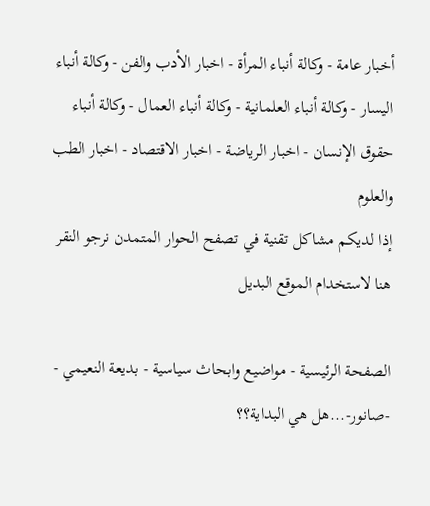أخبار عامة - وكالة أنباء المرأة - اخبار الأدب والفن - وكالة أنباء اليسار - وكالة أنباء العلمانية - وكالة أنباء العمال - وكالة أنباء حقوق الإنسان - اخبار الرياضة - اخبار الاقتصاد - اخبار الطب والعلوم
إذا لديكم مشاكل تقنية في تصفح الحوار المتمدن نرجو النقر هنا لاستخدام الموقع البديل

الصفحة الرئيسية - مواضيع وابحاث سياسية - بديعة النعيمي - -صانور-...هل هي البداية؟؟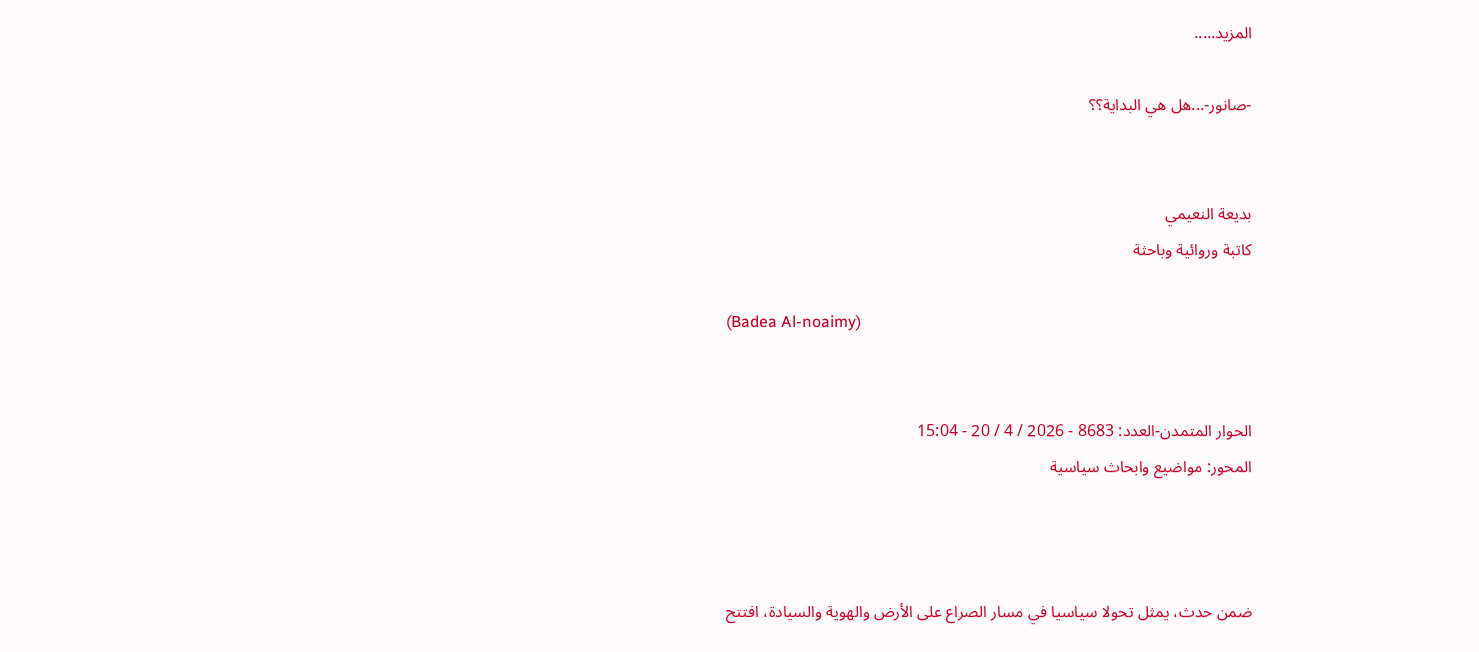المزيد.....

-صانور-...هل هي البداية؟؟


بديعة النعيمي
كاتبة وروائية وباحثة

(Badea Al-noaimy)


الحوار المتمدن-العدد: 8683 - 2026 / 4 / 20 - 15:04
المحور: مواضيع وابحاث سياسية



ضمن حدث، يمثل تحولا سياسيا في مسار الصراع على الأرض والهوية والسيادة، افتتح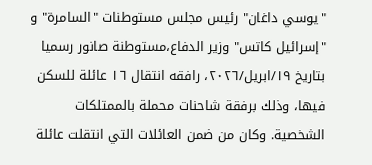"يوسي داغان" رئيس مجلس مستوطنات "السامرة" و "إسرائيل كاتس" وزير الدفاع،مستوطنة صانور رسميا بتاريخ ١٩/ابريل/٢٠٢٦، رافقه انتقال ١٦ عائلة للسكن فيها، وذلك برفقة شاحنات محملة بالممتلكات الشخصية. وكان من ضمن العائلات التي انتقلت عائلة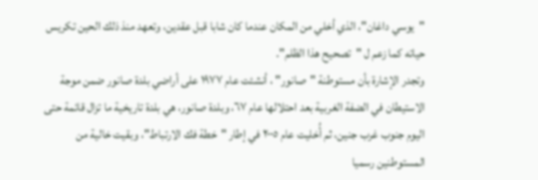"يوسي داغان"، الذي أخلي من المكان عندما كان شابا قبل عقدين، وتعهد منذ ذلك الحين تكريس حياته كما زعم ل "تصحيح هذا الظلم".
وتجدر الإشارة بأن مستوطنة "صانور" ، أنشئت عام ١٩٧٧ على أراضي بلدة صانور ضمن موجة الاستيطان في الضفة الغربية بعد احتلالها عام ٦٧، وبلدة صانور، هي بلدة تاريخية ما تزال قائمة حتى اليوم جنوب غرب جنين، ثم أُخليت عام ٢٠٠٥ في إطار "خطة فك الارتباط"، وبقيت خالية من المستوطنين رسميا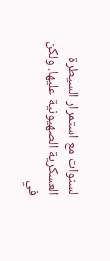لسنوات مع استمرار السيطرة العسكرية الصهيونية عليها. ولكن في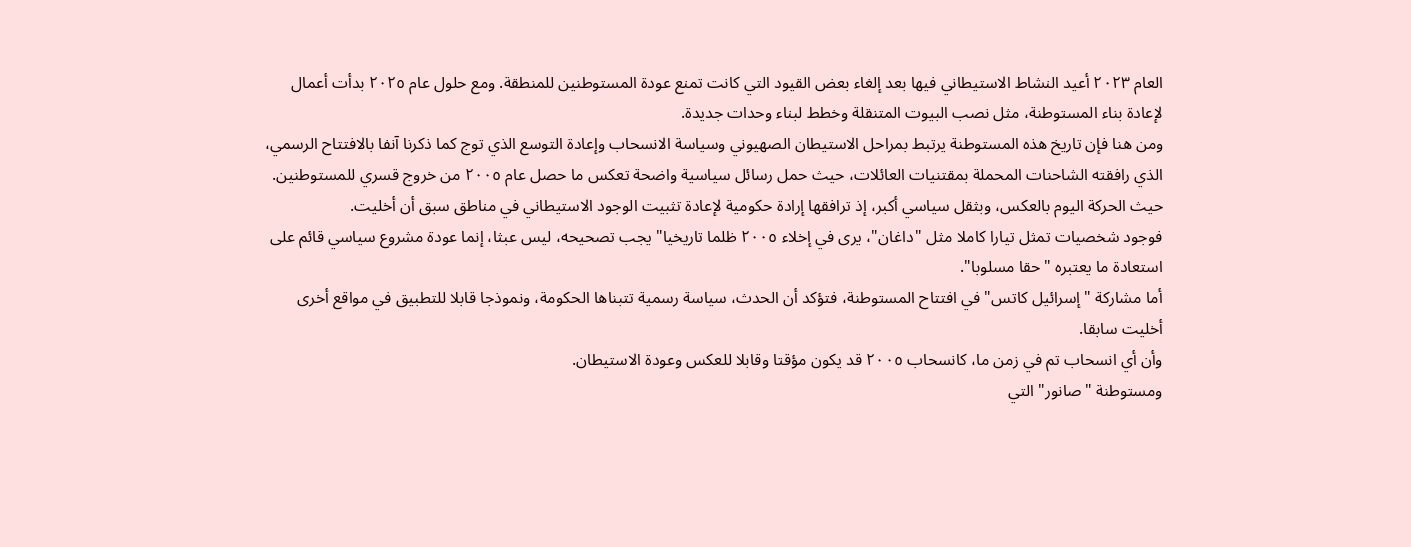العام ٢٠٢٣ أعيد النشاط الاستيطاني فيها بعد إلغاء بعض القيود التي كانت تمنع عودة المستوطنين للمنطقة. ومع حلول عام ٢٠٢٥ بدأت أعمال لإعادة بناء المستوطنة، مثل نصب البيوت المتنقلة وخطط لبناء وحدات جديدة.
ومن هنا فإن تاريخ هذه المستوطنة يرتبط بمراحل الاستيطان الصهيوني وسياسة الانسحاب وإعادة التوسع الذي توج كما ذكرنا آنفا بالافتتاح الرسمي، الذي رافقته الشاحنات المحملة بمقتنيات العائلات، حيث حمل رسائل سياسية واضحة تعكس ما حصل عام ٢٠٠٥ من خروج قسري للمستوطنين. حيث الحركة اليوم بالعكس، وبثقل سياسي أكبر، إذ ترافقها إرادة حكومية لإعادة تثبيت الوجود الاستيطاني في مناطق سبق أن أخليت.
فوجود شخصيات تمثل تيارا كاملا مثل "داغان"، يرى في إخلاء ٢٠٠٥ ظلما تاريخيا" يجب تصحيحه، ليس عبثا، إنما عودة مشروع سياسي قائم على استعادة ما يعتبره "حقا مسلوبا".
أما مشاركة "إسرائيل كاتس" في افتتاح المستوطنة، فتؤكد أن الحدث، سياسة رسمية تتبناها الحكومة، ونموذجا قابلا للتطبيق في مواقع أخرى أخليت سابقا.
وأن أي انسحاب تم في زمن ما، كانسحاب ٢٠٠٥ قد يكون مؤقتا وقابلا للعكس وعودة الاستيطان.
ومستوطنة "صانور" التي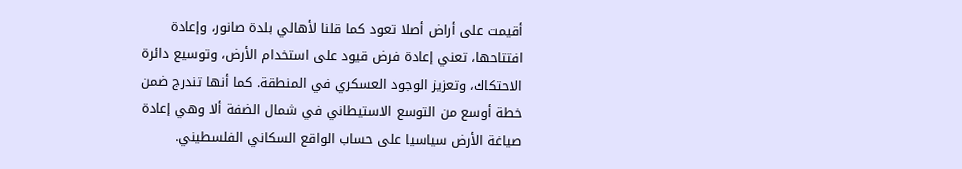أقيمت على أراض أصلا تعود كما قلنا لأهالي بلدة صانور، وإعادة افتتاحها، تعني إعادة فرض قيود على استخدام الأرض، وتوسيع دائرة الاحتكاك، وتعزيز الوجود العسكري في المنطقة. كما أنها تندرج ضمن خطة أوسع من التوسع الاستيطاني في شمال الضفة ألا وهي إعادة صياغة الأرض سياسيا على حساب الواقع السكاني الفلسطيني.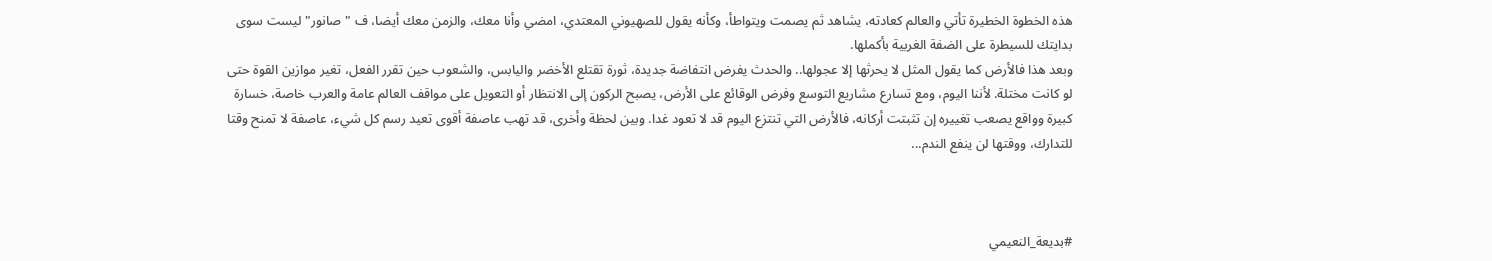هذه الخطوة الخطيرة تأتي والعالم كعادته، يشاهد ثم يصمت ويتواطأ، وكأنه يقول للصهيوني المعتدي، امضي وأنا معك، والزمن معك أيضا، ف "صانور" ليست سوى بدايتك للسيطرة على الضفة الغربية بأكملها.
وبعد هذا فالأرض كما يقول المثل لا يحرثها إلا عجولها.. والحدث يفرض انتفاضة جديدة، ثورة تقتلع الأخضر واليابس، والشعوب حين تقرر الفعل، تغير موازين القوة حتى لو كانت مختلة. لأننا اليوم، ومع تسارع مشاريع التوسع وفرض الوقائع على الأرض، يصبح الركون إلى الانتظار أو التعويل على مواقف العالم عامة والعرب خاصة، خسارة كبيرة وواقع يصعب تغييره إن تثبتت أركانه، فالأرض التي تنتزع اليوم قد لا تعود غدا. وبين لحظة وأخرى، قد تهب عاصفة أقوى تعيد رسم كل شيء، عاصفة لا تمنح وقتا للتدارك، ووقتها لن ينفع الندم...



#بديعة_النعيمي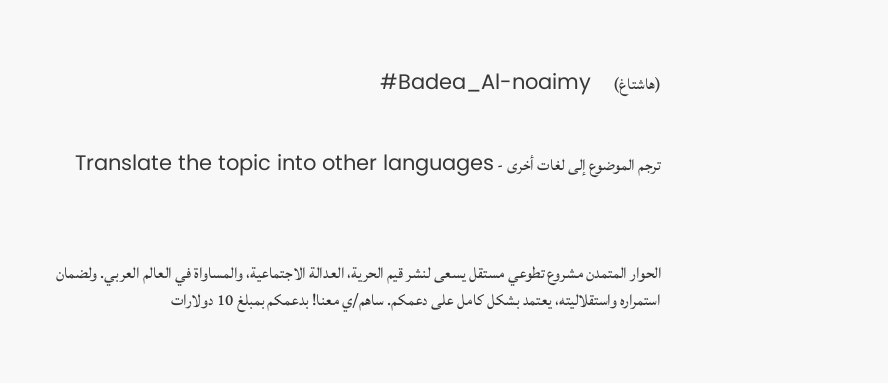(هاشتاغ)       Badea_Al-noaimy#


ترجم الموضوع إلى لغات أخرى - Translate the topic into other languages



الحوار المتمدن مشروع تطوعي مستقل يسعى لنشر قيم الحرية، العدالة الاجتماعية، والمساواة في العالم العربي. ولضمان استمراره واستقلاليته، يعتمد بشكل كامل على دعمكم. ساهم/ي معنا! بدعمكم بمبلغ 10 دولارات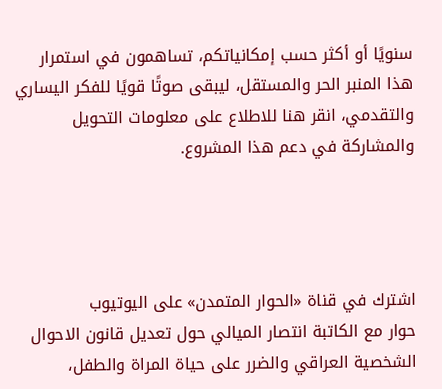سنويًا أو أكثر حسب إمكانياتكم، تساهمون في استمرار هذا المنبر الحر والمستقل، ليبقى صوتًا قويًا للفكر اليساري والتقدمي، انقر هنا للاطلاع على معلومات التحويل والمشاركة في دعم هذا المشروع.




اشترك في قناة «الحوار المتمدن» على اليوتيوب
حوار مع الكاتبة انتصار الميالي حول تعديل قانون الاحوال الشخصية العراقي والضرر على حياة المراة والطفل،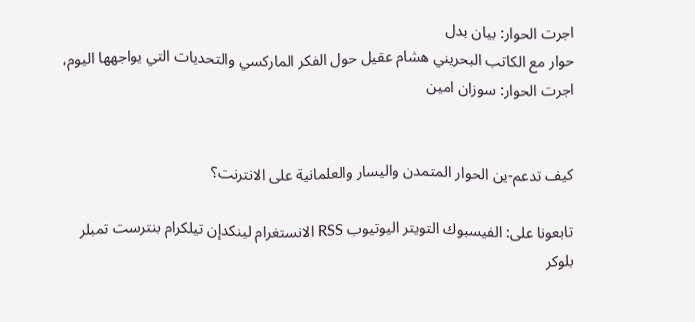اجرت الحوار: بيان بدل
حوار مع الكاتب البحريني هشام عقيل حول الفكر الماركسي والتحديات التي يواجهها اليوم، اجرت الحوار: سوزان امين


كيف تدعم-ين الحوار المتمدن واليسار والعلمانية على الانترنت؟

تابعونا على: الفيسبوك التويتر اليوتيوب RSS الانستغرام لينكدإن تيلكرام بنترست تمبلر بلوكر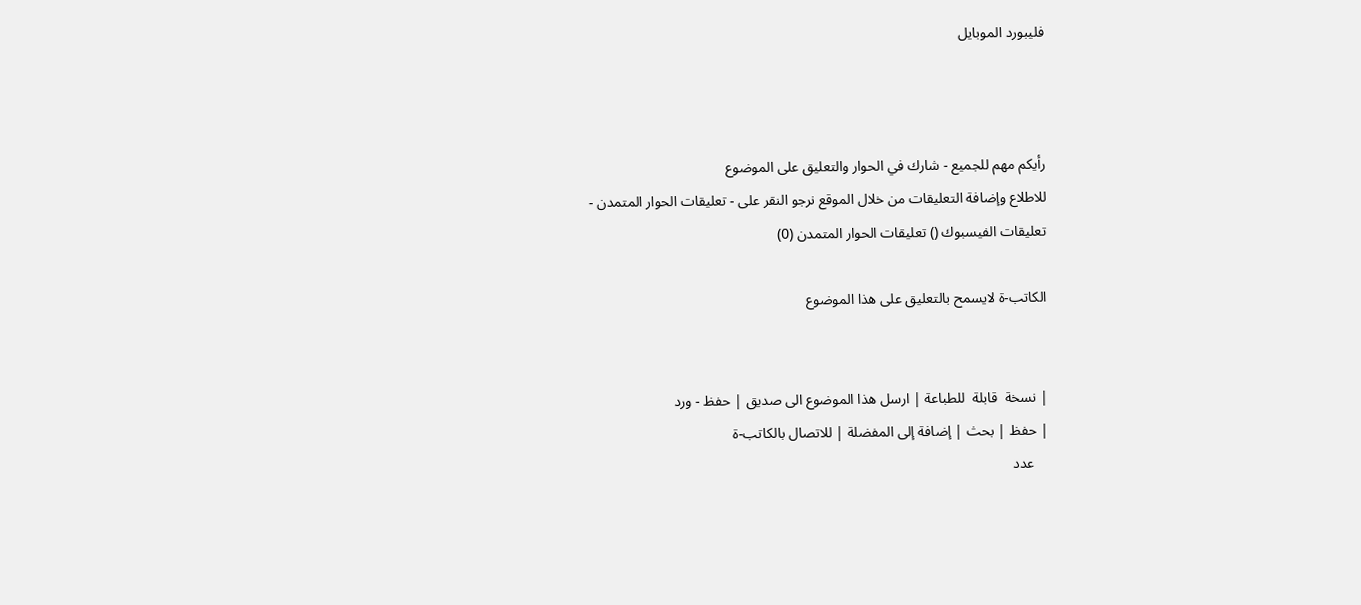فليبورد الموبايل



رأيكم مهم للجميع - شارك في الحوار والتعليق على الموضوع
للاطلاع وإضافة التعليقات من خلال الموقع نرجو النقر على - تعليقات الحوار المتمدن -
تعليقات الفيسبوك () تعليقات الحوار المتمدن (0)

الكاتب-ة لايسمح بالتعليق على هذا الموضوع


| نسخة  قابلة  للطباعة | ارسل هذا الموضوع الى صديق | حفظ - ورد
| حفظ | بحث | إضافة إلى المفضلة | للاتصال بالكاتب-ة
    عدد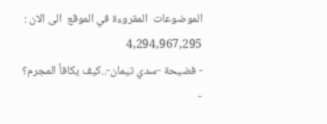الموضوعات  المقروءة في الموقع  الى الان : 4,294,967,295
- فضيحة -سدي تيمان-..كيف يكافأ المجرم؟
-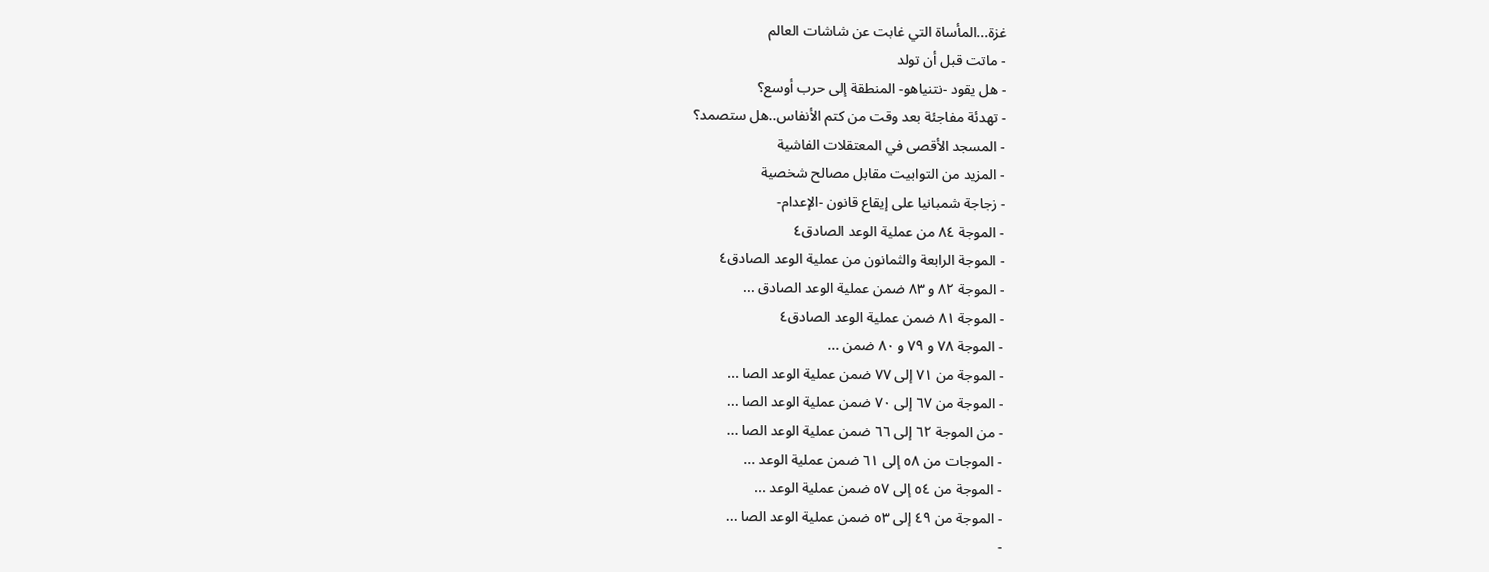غزة...المأساة التي غابت عن شاشات العالم
- ماتت قبل أن تولد
- هل يقود -نتنياهو- المنطقة إلى حرب أوسع؟
- تهدئة مفاجئة بعد وقت من كتم الأنفاس..هل ستصمد؟
- المسجد الأقصى في المعتقلات الفاشية
- المزيد من التوابيت مقابل مصالح شخصية
- زجاجة شمبانيا على إيقاع قانون -الإعدام-
- الموجة ٨٤ من عملية الوعد الصادق٤
- الموجة الرابعة والثمانون من عملية الوعد الصادق٤
- الموجة ٨٢ و ٨٣ ضمن عملية الوعد الصادق ...
- الموجة ٨١ ضمن عملية الوعد الصادق٤
- الموجة ٧٨ و ٧٩ و ٨٠ ضمن ...
- الموجة من ٧١ إلى ٧٧ ضمن عملية الوعد الصا ...
- الموجة من ٦٧ إلى ٧٠ ضمن عملية الوعد الصا ...
- من الموجة ٦٢ إلى ٦٦ ضمن عملية الوعد الصا ...
- الموجات من ٥٨ إلى ٦١ ضمن عملية الوعد ...
- الموجة من ٥٤ إلى ٥٧ ضمن عملية الوعد ...
- الموجة من ٤٩ إلى ٥٣ ضمن عملية الوعد الصا ...
-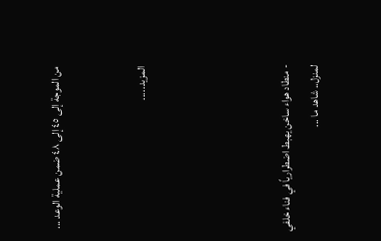من الموجة إلى ٤٥ إلى ٤٨ ضمن عملية الوعد ...


المزيد.....




- منطاد هواء ساخن يهبط اضطرارياً في فناء خلفي لمنزل.. شاهد ما ...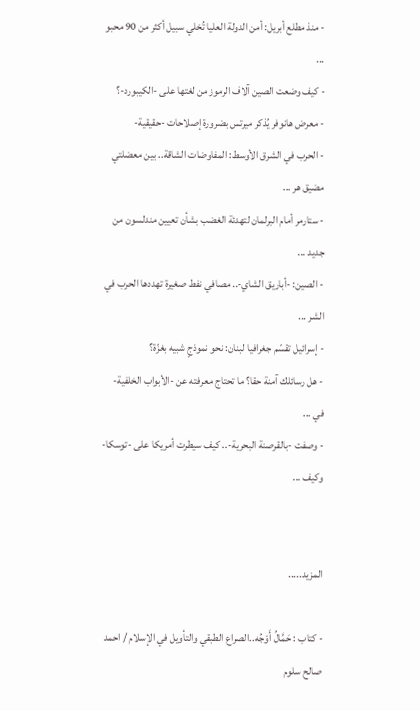- منذ مطلع أبريل: أمن الدولة العليا تُخلي سبيل أكثر من 90 محبو ...
- كيف وضعت الصين آلاف الرموز من لغتها على -الكيبورد-؟
- معرض هانوفر يُذكر ميرتس بضرورة إصلاحات -حقيقية-
- الحرب في الشرق الأوسط: المفاوضات الشاقة.. بين معضلتي مضيق هر ...
- ستارمر أمام البرلمان لتهدئة الغضب بشأن تعيين مندلسون من جديد ...
- الصين: -أباريق الشاي-.. مصافي نفط صغيرة تهددها الحرب في الشر ...
- إسرائيل تقسّم جغرافيا لبنان: نحو نموذجٍ شبيه بغزّة؟
- هل رسائلك آمنة حقا؟ ما تحتاج معرفته عن -الأبواب الخلفية- في ...
- وصفت -بالقرصنة البحرية-.. كيف سيطرت أمريكا على -توسكا- وكيف ...


المزيد.....

- كتاب : حَمَّالُ أَوْجُه..الصراع الطبقي والتأويل في الإسلام / احمد صالح سلوم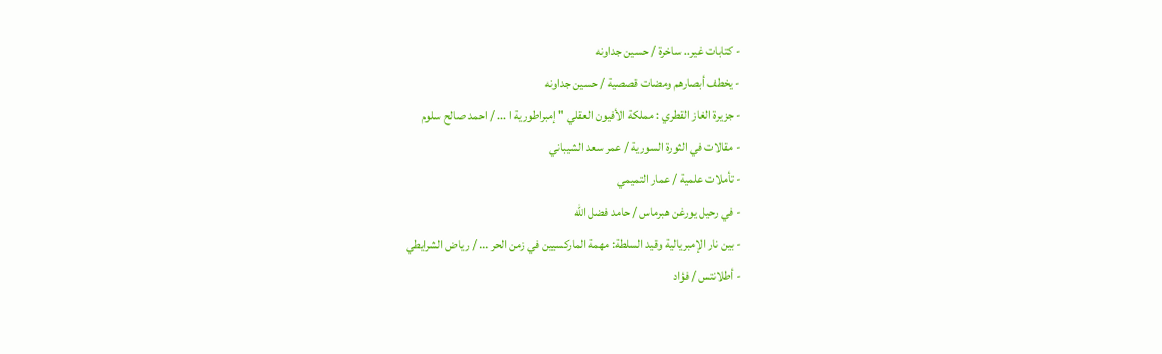- كتابات غير.. ساخرة / حسين جداونه
- يخطف أبصارهم ومضات قصصية / حسين جداونه
- جزيرة الغاز القطري : مملكة الأفيون العقلي " إمبراطورية ا ... / احمد صالح سلوم
- مقالات في الثورة السورية / عمر سعد الشيباني
- تأملات علمية / عمار التميمي
- في رحيل يورغن هبرماس / حامد فضل الله
- بين نار الإمبريالية وقيد السلطة: مهمة الماركسيين في زمن الحر ... / رياض الشرايطي
- أطلانتس / فؤاد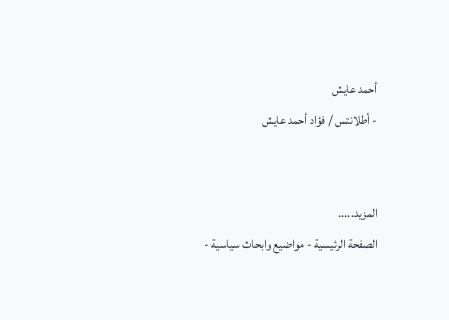أحمد عايش
- أطلانتس / فؤاد أحمد عايش


المزيد.....
الصفحة الرئيسية - مواضيع وابحاث سياسية -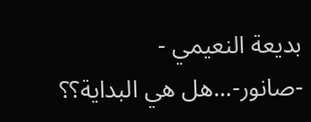بديعة النعيمي - -صانور-...هل هي البداية؟؟